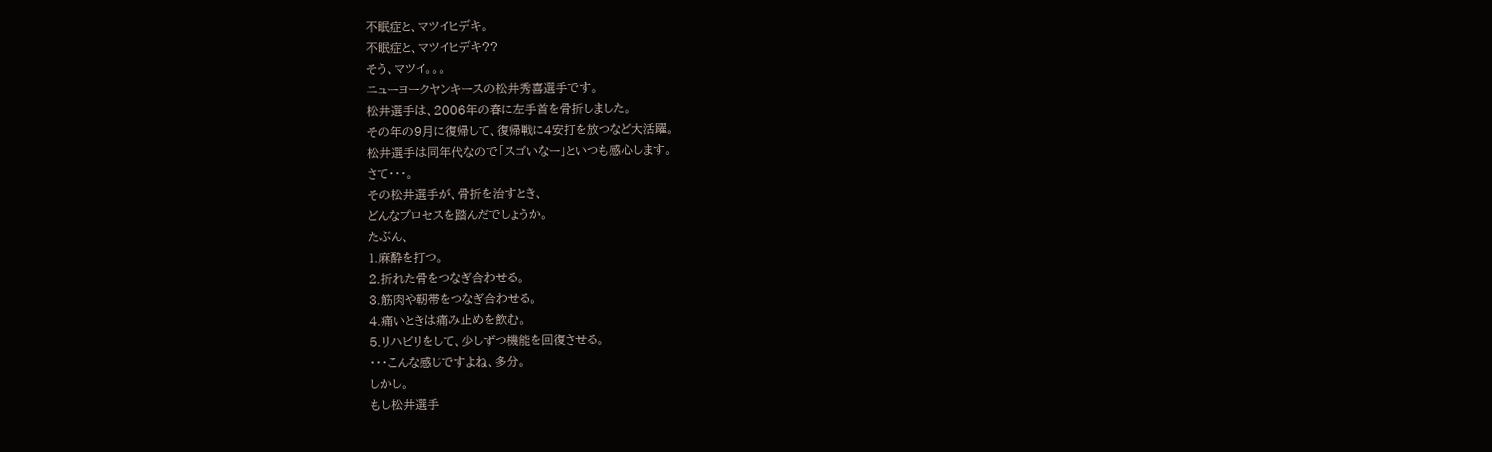不眠症と、マツイヒデキ。
不眠症と、マツイヒデキ??
そう、マツイ。。。
ニューヨークヤンキースの松井秀喜選手です。
松井選手は、2006年の春に左手首を骨折しました。
その年の9月に復帰して、復帰戦に4安打を放つなど大活躍。
松井選手は同年代なので「スゴいなー」といつも感心します。
さて・・・。
その松井選手が、骨折を治すとき、
どんなプロセスを踏んだでしょうか。
たぶん、
1.麻酔を打つ。
2.折れた骨をつなぎ合わせる。
3.筋肉や靭帯をつなぎ合わせる。
4.痛いときは痛み止めを飲む。
5.リハビリをして、少しずつ機能を回復させる。
・・・こんな感じですよね、多分。
しかし。
もし松井選手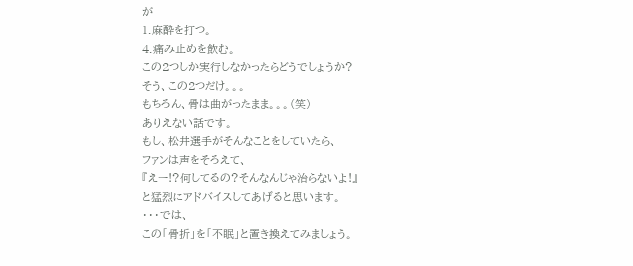が
1.麻酔を打つ。
4.痛み止めを飲む。
この2つしか実行しなかったらどうでしょうか?
そう、この2つだけ。。。
もちろん、骨は曲がったまま。。。(笑)
ありえない話です。
もし、松井選手がそんなことをしていたら、
ファンは声をそろえて、
『えー!?何してるの?そんなんじゃ治らないよ!』
と猛烈にアドバイスしてあげると思います。
・・・では、
この「骨折」を「不眠」と置き換えてみましょう。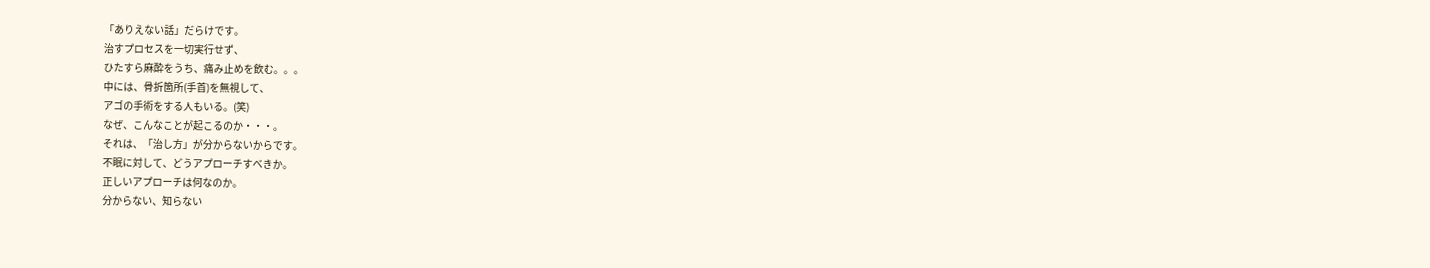「ありえない話」だらけです。
治すプロセスを一切実行せず、
ひたすら麻酔をうち、痛み止めを飲む。。。
中には、骨折箇所(手首)を無視して、
アゴの手術をする人もいる。(笑)
なぜ、こんなことが起こるのか・・・。
それは、「治し方」が分からないからです。
不眠に対して、どうアプローチすべきか。
正しいアプローチは何なのか。
分からない、知らない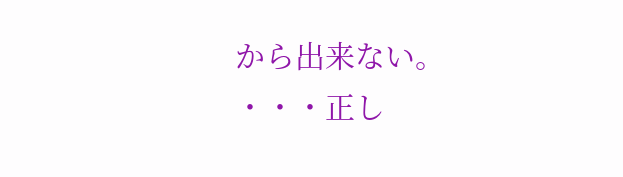から出来ない。
・・・正し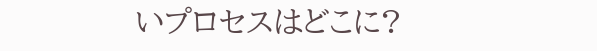いプロセスはどこに?